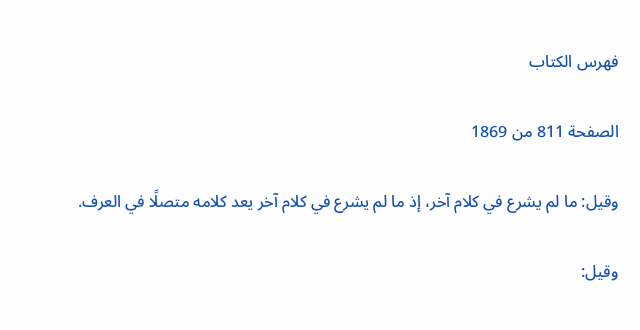فهرس الكتاب

الصفحة 811 من 1869

وقيل: ما لم يشرع في كلام آخر، إذ ما لم يشرع في كلام آخر يعد كلامه متصلًا في العرف.

وقيل: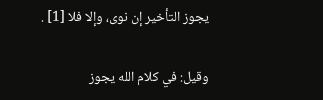يجوز التأخير إن نوى، وإلا فلا [1] .

وقيل: في كلام الله يجوز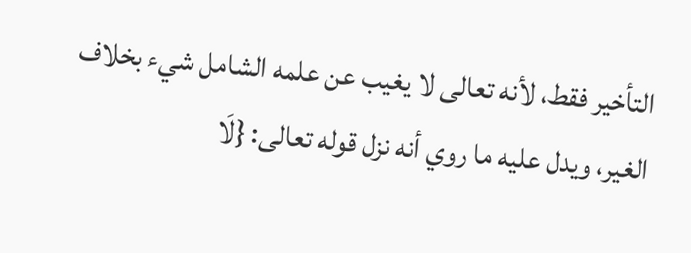التأخير فقط، لأنه تعالى لا يغيب عن علمه الشامل شيء بخلاف الغير، ويدل عليه ما روي أنه نزل قوله تعالى: {لَا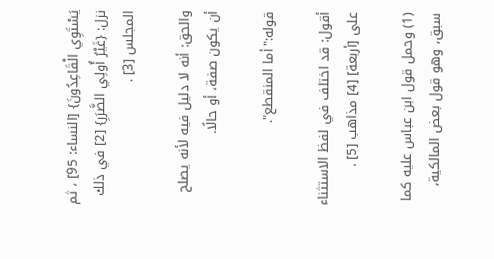يَسْتَوِي الْقَاعِدُونَ} [النساء: 95] ، ثم نزل: {غَيْرُ أُولِي الضَّرَرِ} [2] في ذلك المجلس [3] .

والحق: أنه لا دليل فيه لأنه يصلح أن يكون صفة، أو حالًا.

قوله:"أما المنقطع".

أقول: قد اختلف في لفظ الاستثناء على [أربعة] [4] مذاهب [5] .

(1) وحمل قول ابن عباس عليه كما سبق، وهو قول بعض المالكية،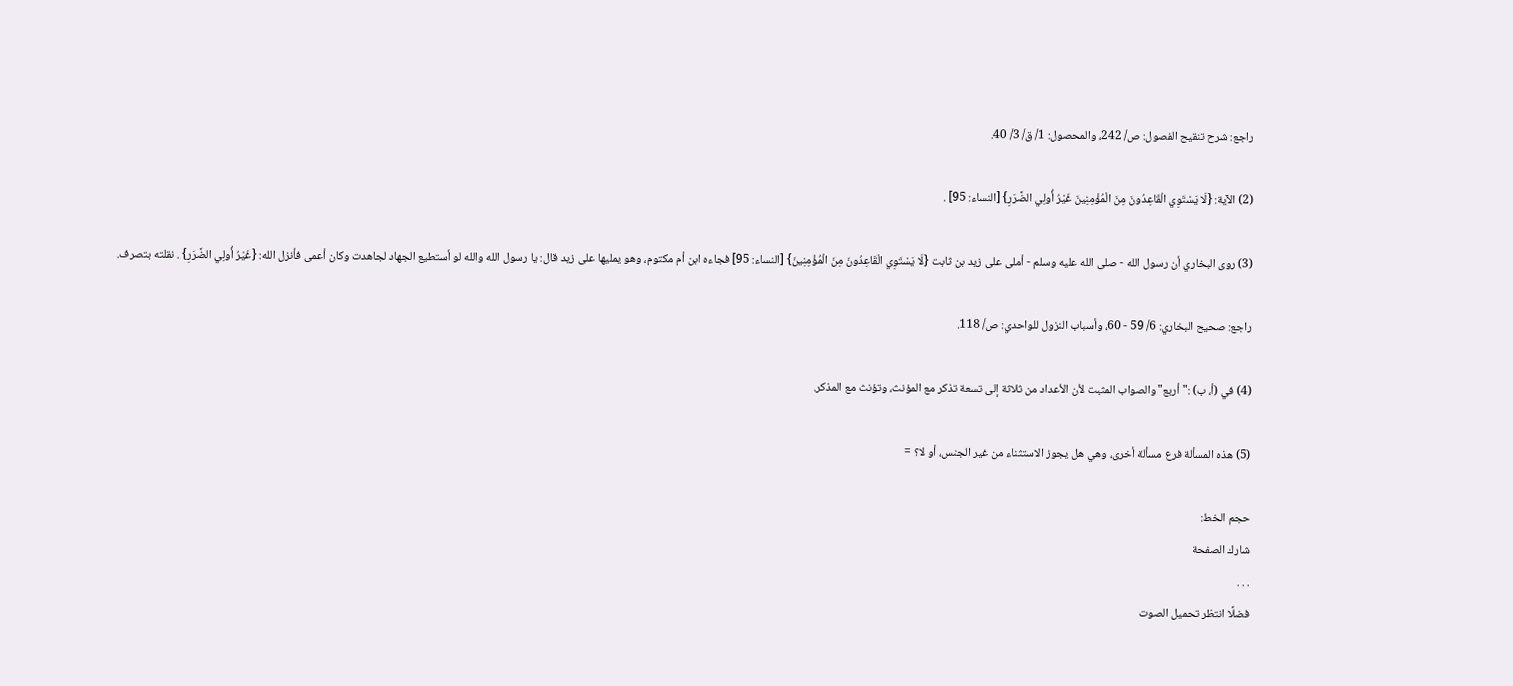راجع: شرح تنقيح الفصول: ص/ 242، والمحصول: 1/ ق/ 3/ 40.

(2) الآية: {لَا يَسْتَوِي الْقَاعِدُونَ مِنَ الْمُؤْمِنِينَ غَيْرُ أُولِي الضَّرَرِ} [النساء: 95] .

(3) روى البخاري أن رسول الله - صلى الله عليه وسلم - أملى على زيد بن ثابت {لَا يَسْتَوِي الْقَاعِدُونَ مِنَ الْمُؤْمِنِينَ} [النساء: 95] فجاءه ابن أم مكتوم، وهو يمليها على زيد قال: يا رسول الله والله لو أستطيع الجهاد لجاهدت وكان أعمى فأنزل الله: {غَيْرُ أُولِي الضَّرَرِ} . نقلته بتصرف.

راجع: صحيح البخاري: 6/ 59 - 60، وأسباب النزول للواحدي: ص/ 118.

(4) في (أ، ب) :"أربع"والصواب المثبت لأن الأعداد من ثلاثة إلى تسعة تذكر مع المؤنث، وتؤنث مع المذكر.

(5) هذه المسألة فرع مسألة أخرى، وهي هل يجوز الاستثناء من غير الجنس، أو لا؟ =

حجم الخط:
شارك الصفحة
. . .
فضلًا انتظر تحميل الصوت